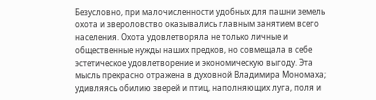Безусловно, при малочисленности удобных для пашни земель охота и звероловство оказывались главным занятием всего населения. Охота удовлетворяла не только личные и общественные нужды наших предков, но совмещала в себе эстетическое удовлетворение и экономическую выгоду. Эта мысль прекрасно отражена в духовной Владимира Мономаха; удивляясь обилию зверей и птиц, наполняющих луга, поля и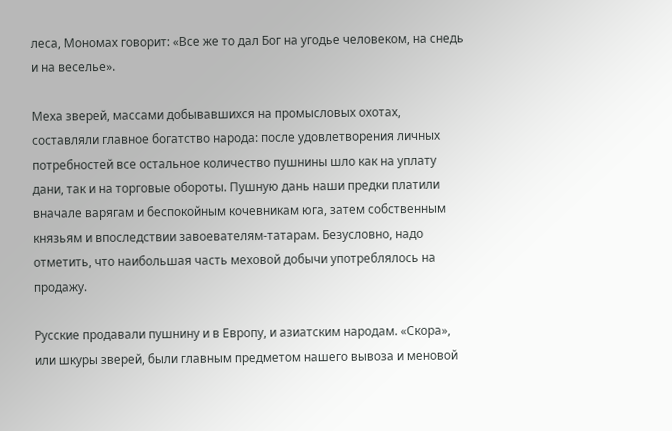леса, Мономах говорит: «Все же то дал Бог на угодье человеком, на снедь и на веселье».

Меха зверей, массами добывавшихся на промысловых охотах, составляли главное богатство народа: после удовлетворения личных потребностей все остальное количество пушнины шло как на уплату дани, так и на торговые обороты. Пушную дань наши предки платили вначале варягам и беспокойным кочевникам юга, затем собственным князьям и впоследствии завоевателям-татарам. Безусловно, надо отметить, что наибольшая часть меховой добычи употреблялось на продажу.

Русские продавали пушнину и в Европу, и азиатским народам. «Скора», или шкуры зверей, были главным предметом нашего вывоза и меновой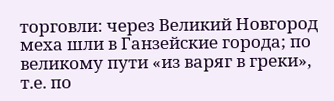торговли: через Великий Новгород меха шли в Ганзейские города; по великому пути «из варяг в греки», т.е. по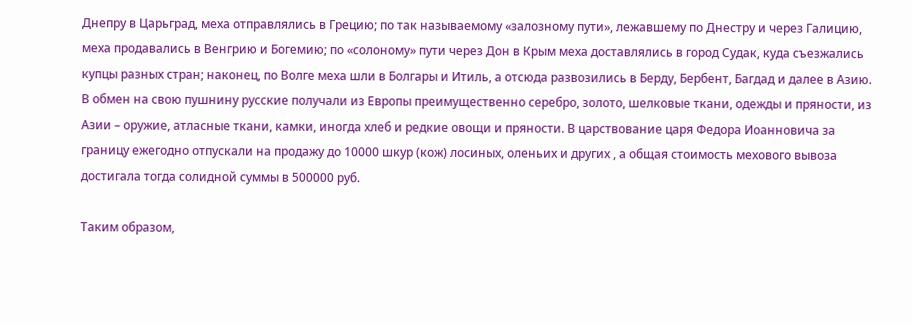Днепру в Царьград, меха отправлялись в Грецию; по так называемому «залозному пути», лежавшему по Днестру и через Галицию, меха продавались в Венгрию и Богемию; по «солоному» пути через Дон в Крым меха доставлялись в город Судак, куда съезжались купцы разных стран; наконец, по Волге меха шли в Болгары и Итиль, а отсюда развозились в Берду, Бербент, Багдад и далее в Азию. В обмен на свою пушнину русские получали из Европы преимущественно серебро, золото, шелковые ткани, одежды и пряности, из Азии – оружие, атласные ткани, камки, иногда хлеб и редкие овощи и пряности. В царствование царя Федора Иоанновича за границу ежегодно отпускали на продажу до 10000 шкур (кож) лосиных, оленьих и других , а общая стоимость мехового вывоза достигала тогда солидной суммы в 500000 руб.

Таким образом,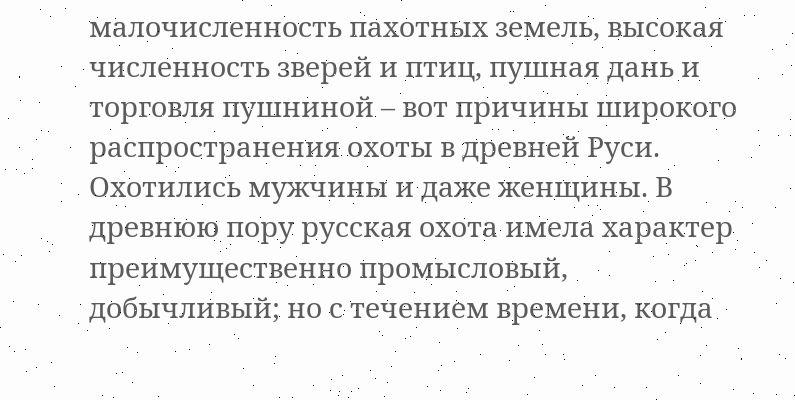малочисленность пахотных земель, высокая численность зверей и птиц, пушная дань и торговля пушниной – вот причины широкого распространения охоты в древней Руси. Охотились мужчины и даже женщины. В древнюю пору русская охота имела характер преимущественно промысловый, добычливый; но с течением времени, когда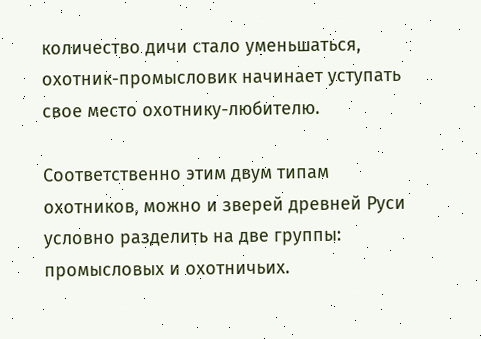количество дичи стало уменьшаться, охотник-промысловик начинает уступать свое место охотнику-любителю.

Соответственно этим двум типам охотников, можно и зверей древней Руси условно разделить на две группы: промысловых и охотничьих.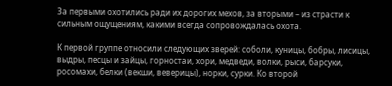За первыми охотились ради их дорогих мехов, за вторыми – из страсти к сильным ощущениям, какими всегда сопровождалась охота.

К первой группе относили следующих зверей: соболи, куницы, бобры, лисицы, выдры, песцы и зайцы, горностаи, хори, медведи, волки, рыси, барсуки, росомахи, белки (векши, веверицы), норки, сурки. Ко второй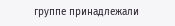группе принадлежали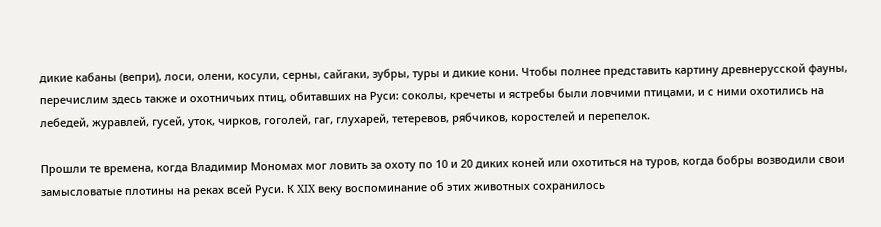дикие кабаны (вепри), лоси, олени, косули, серны, сайгаки, зубры, туры и дикие кони. Чтобы полнее представить картину древнерусской фауны, перечислим здесь также и охотничьих птиц, обитавших на Руси: соколы, кречеты и ястребы были ловчими птицами, и с ними охотились на лебедей, журавлей, гусей, уток, чирков, гоголей, гаг, глухарей, тетеревов, рябчиков, коростелей и перепелок.

Прошли те времена, когда Владимир Мономах мог ловить за охоту по 10 и 20 диких коней или охотиться на туров, когда бобры возводили свои замысловатые плотины на реках всей Руси. К XIX веку воспоминание об этих животных сохранилось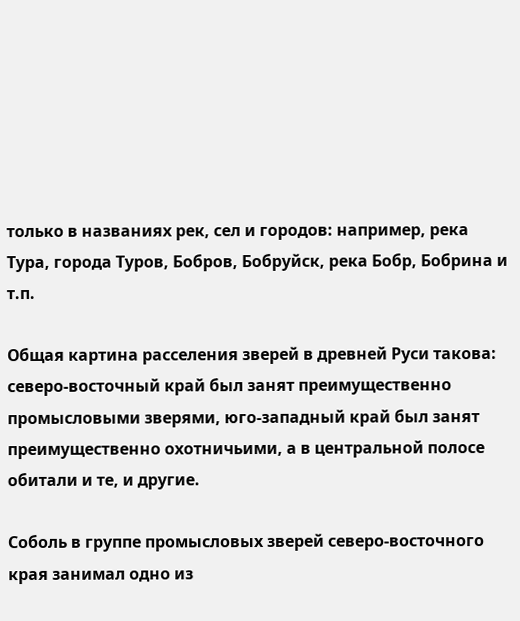только в названиях рек, сел и городов: например, река Тура, города Туров, Бобров, Бобруйск, река Бобр, Бобрина и т.п.

Общая картина расселения зверей в древней Руси такова: северо-восточный край был занят преимущественно промысловыми зверями, юго-западный край был занят преимущественно охотничьими, а в центральной полосе обитали и те, и другие.

Соболь в группе промысловых зверей северо-восточного края занимал одно из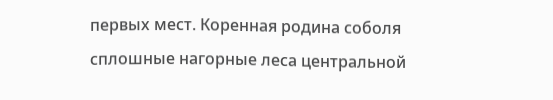первых мест. Коренная родина соболя сплошные нагорные леса центральной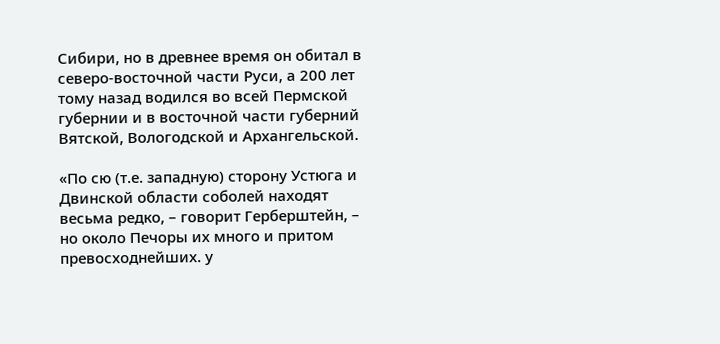Сибири, но в древнее время он обитал в северо-восточной части Руси, а 200 лет тому назад водился во всей Пермской губернии и в восточной части губерний Вятской, Вологодской и Архангельской.

«По сю (т.е. западную) сторону Устюга и Двинской области соболей находят весьма редко, – говорит Герберштейн, – но около Печоры их много и притом превосходнейших. у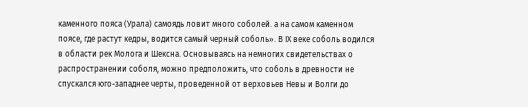каменного пояса (Урала) самоядь ловит много соболей. а на самом каменном поясе, где растут кедры, водится самый черный соболь». В IX веке соболь водился в области рек Молога и Шексна. Основываясь на немногих свидетельствах о распространении соболя, можно предположить, что соболь в древности не спускался юго-западнее черты, проведенной от верховьев Невы и Волги до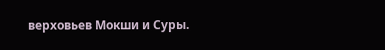верховьев Мокши и Суры.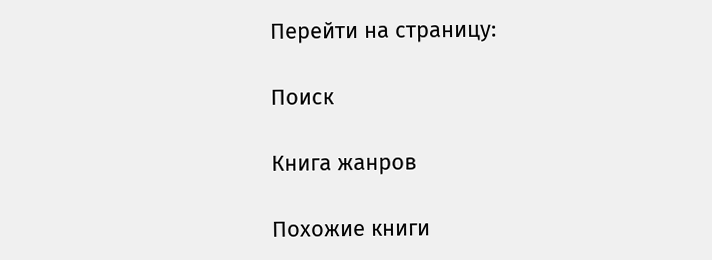Перейти на страницу:

Поиск

Книга жанров

Похожие книги